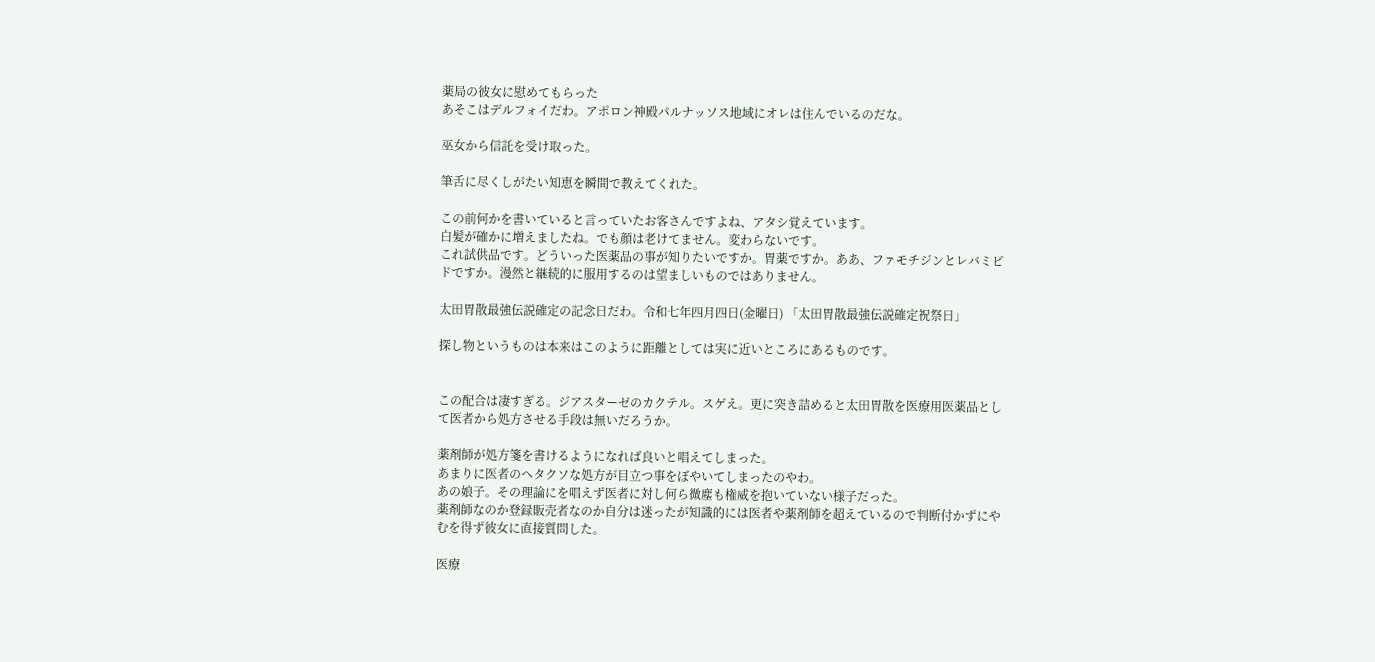薬局の彼女に慰めてもらった
あそこはデルフォイだわ。アポロン神殿パルナッソス地域にオレは住んでいるのだな。

巫女から信託を受け取った。

筆舌に尽くしがたい知恵を瞬間で教えてくれた。

この前何かを書いていると言っていたお客さんですよね、アタシ覚えています。
白髪が確かに増えましたね。でも顔は老けてません。変わらないです。
これ試供品です。どういった医薬品の事が知りたいですか。胃薬ですか。ああ、ファモチジンとレバミピドですか。漫然と継続的に服用するのは望ましいものではありません。

太田胃散最強伝説確定の記念日だわ。令和七年四月四日(金曜日) 「太田胃散最強伝説確定祝祭日」

探し物というものは本来はこのように距離としては実に近いところにあるものです。


この配合は凄すぎる。ジアスターゼのカクテル。スゲえ。更に突き詰めると太田胃散を医療用医薬品として医者から処方させる手段は無いだろうか。

薬剤師が処方箋を書けるようになれば良いと唱えてしまった。
あまりに医者のヘタクソな処方が目立つ事をぼやいてしまったのやわ。
あの娘子。その理論にを唱えず医者に対し何ら微塵も権威を抱いていない様子だった。
薬剤師なのか登録販売者なのか自分は迷ったが知識的には医者や薬剤師を超えているので判断付かずにやむを得ず彼女に直接質問した。

医療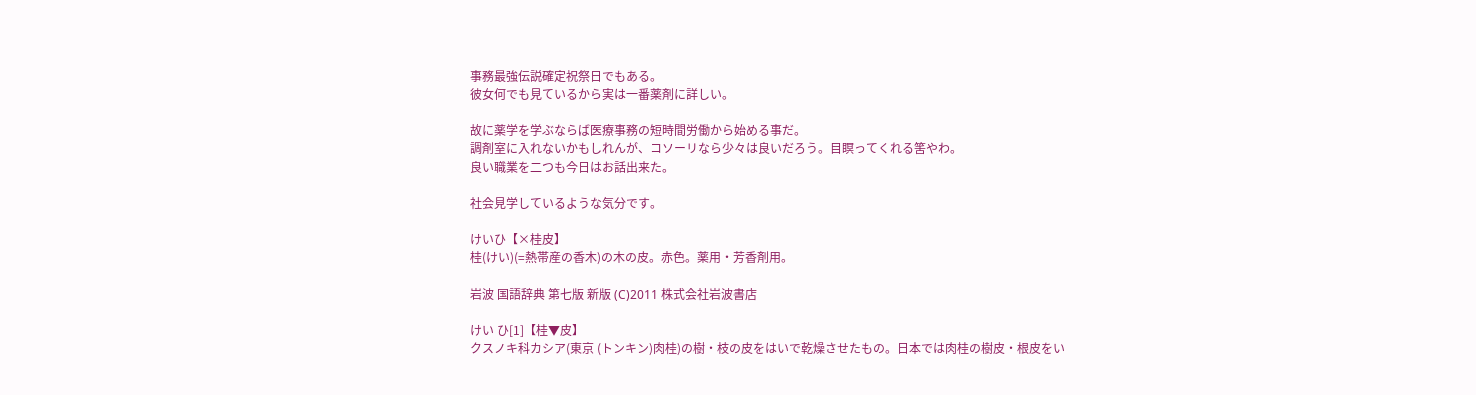事務最強伝説確定祝祭日でもある。
彼女何でも見ているから実は一番薬剤に詳しい。

故に薬学を学ぶならば医療事務の短時間労働から始める事だ。
調剤室に入れないかもしれんが、コソーリなら少々は良いだろう。目瞑ってくれる筈やわ。
良い職業を二つも今日はお話出来た。

社会見学しているような気分です。

けいひ【×桂皮】
桂(けい)(=熱帯産の香木)の木の皮。赤色。薬用・芳香剤用。

岩波 国語辞典 第七版 新版 (C)2011 株式会社岩波書店

けい ひ[1]【桂▼皮】
クスノキ科カシア(東京 (トンキン)肉桂)の樹・枝の皮をはいで乾燥させたもの。日本では肉桂の樹皮・根皮をい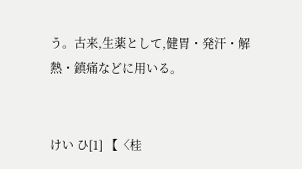う。古来,生薬として,健胃・発汗・解熱・鎮痛などに用いる。


けい ひ[1] 【〈桂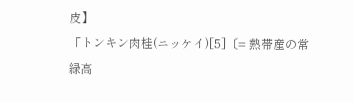皮】
「トンキン肉桂(ニッケイ)[5]〔= 熱帯産の常緑高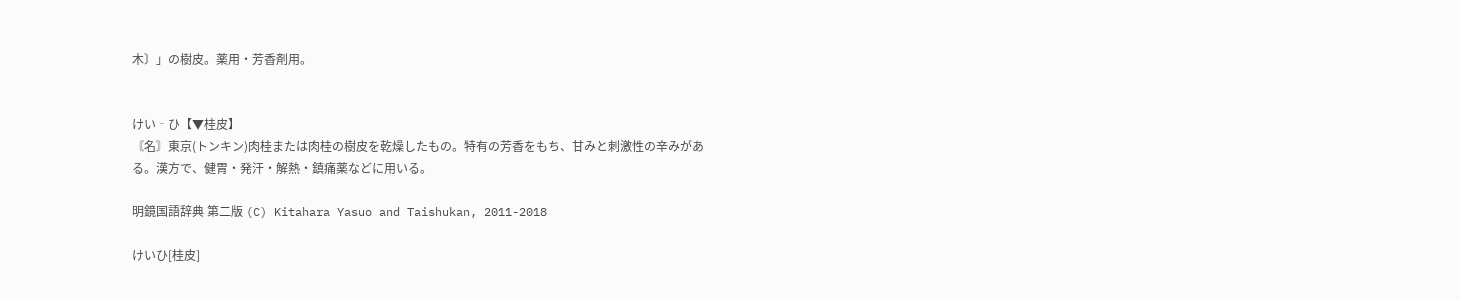木〕」の樹皮。薬用・芳香剤用。


けい‐ひ【▼桂皮】
〘名〙東京(トンキン)肉桂または肉桂の樹皮を乾燥したもの。特有の芳香をもち、甘みと刺激性の辛みがある。漢方で、健胃・発汗・解熱・鎮痛薬などに用いる。

明鏡国語辞典 第二版 (C) Kitahara Yasuo and Taishukan, 2011-2018

けいひ[桂皮]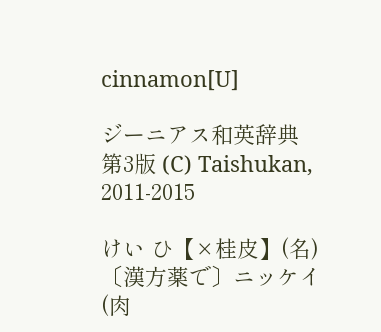cinnamon[U]

ジーニアス和英辞典 第3版 (C) Taishukan, 2011-2015

けい ひ【×桂皮】(名)
〔漢方薬で〕ニッケイ(肉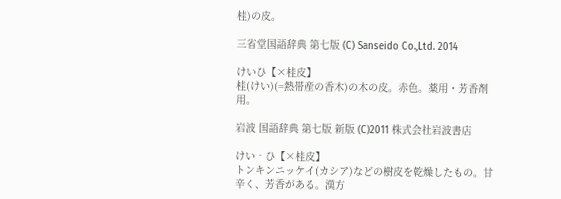桂)の皮。

三省堂国語辞典 第七版 (C) Sanseido Co.,Ltd. 2014

けいひ【×桂皮】
桂(けい)(=熱帯産の香木)の木の皮。赤色。薬用・芳香剤用。

岩波 国語辞典 第七版 新版 (C)2011 株式会社岩波書店

けい‐ひ【×桂皮】
トンキンニッケイ(カシア)などの樹皮を乾燥したもの。甘辛く、芳香がある。漢方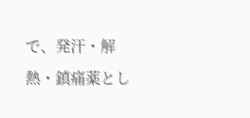で、発汗・解熱・鎮痛薬とし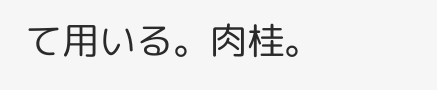て用いる。肉桂。